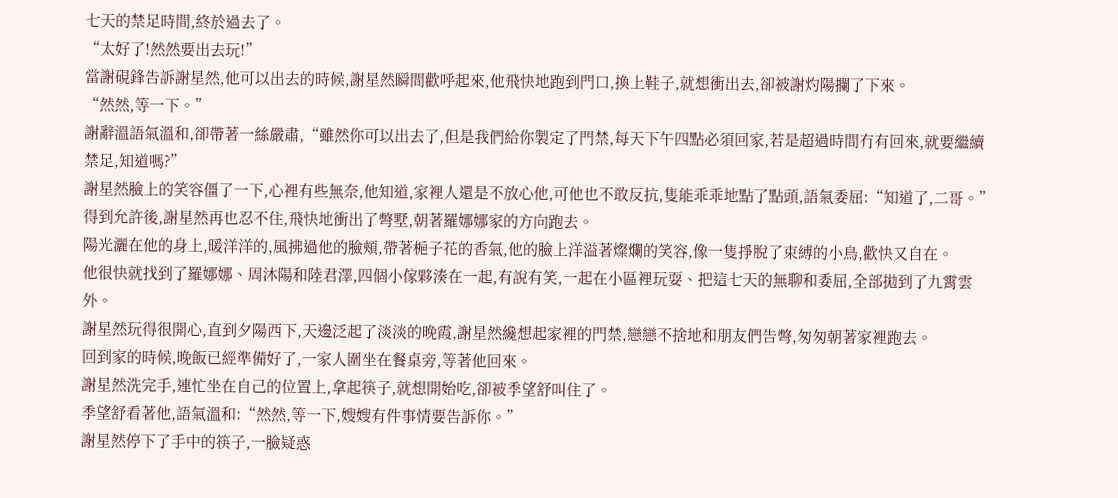七天的禁足時間,終於過去了。
“太好了!然然要出去玩!”
當謝硯鋒告訴謝星然,他可以出去的時候,謝星然瞬間歡呼起來,他飛快地跑到門口,換上鞋子,就想衝出去,卻被謝灼陽攔了下來。
“然然,等一下。”
謝辭溫語氣溫和,卻帶著一絲嚴肅,“雖然你可以出去了,但是我們給你製定了門禁,每天下午四點必須回家,若是超過時間冇有回來,就要繼續禁足,知道嗎?”
謝星然臉上的笑容僵了一下,心裡有些無奈,他知道,家裡人還是不放心他,可他也不敢反抗,隻能乖乖地點了點頭,語氣委屈:“知道了,二哥。”
得到允許後,謝星然再也忍不住,飛快地衝出了彆墅,朝著羅娜娜家的方向跑去。
陽光灑在他的身上,暖洋洋的,風拂過他的臉頰,帶著梔子花的香氣,他的臉上洋溢著燦爛的笑容,像一隻掙脫了束縛的小鳥,歡快又自在。
他很快就找到了羅娜娜、周沐陽和陸君澤,四個小傢夥湊在一起,有說有笑,一起在小區裡玩耍、把這七天的無聊和委屈,全部拋到了九霄雲外。
謝星然玩得很開心,直到夕陽西下,天邊泛起了淡淡的晚霞,謝星然纔想起家裡的門禁,戀戀不捨地和朋友們告彆,匆匆朝著家裡跑去。
回到家的時候,晚飯已經準備好了,一家人圍坐在餐桌旁,等著他回來。
謝星然洗完手,連忙坐在自己的位置上,拿起筷子,就想開始吃,卻被季望舒叫住了。
季望舒看著他,語氣溫和:“然然,等一下,嫂嫂有件事情要告訴你。”
謝星然停下了手中的筷子,一臉疑惑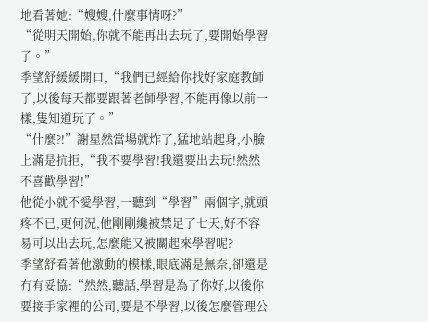地看著她:“嫂嫂,什麼事情呀?”
“從明天開始,你就不能再出去玩了,要開始學習了。”
季望舒緩緩開口,“我們已經給你找好家庭教師了,以後每天都要跟著老師學習,不能再像以前一樣,隻知道玩了。”
“什麼?!”謝星然當場就炸了,猛地站起身,小臉上滿是抗拒,“我不要學習!我還要出去玩!然然不喜歡學習!”
他從小就不愛學習,一聽到“學習”兩個字,就頭疼不已,更何況,他剛剛纔被禁足了七天,好不容易可以出去玩,怎麼能又被關起來學習呢?
季望舒看著他激動的模樣,眼底滿是無奈,卻還是冇有妥協:“然然,聽話,學習是為了你好,以後你要接手家裡的公司,要是不學習,以後怎麼管理公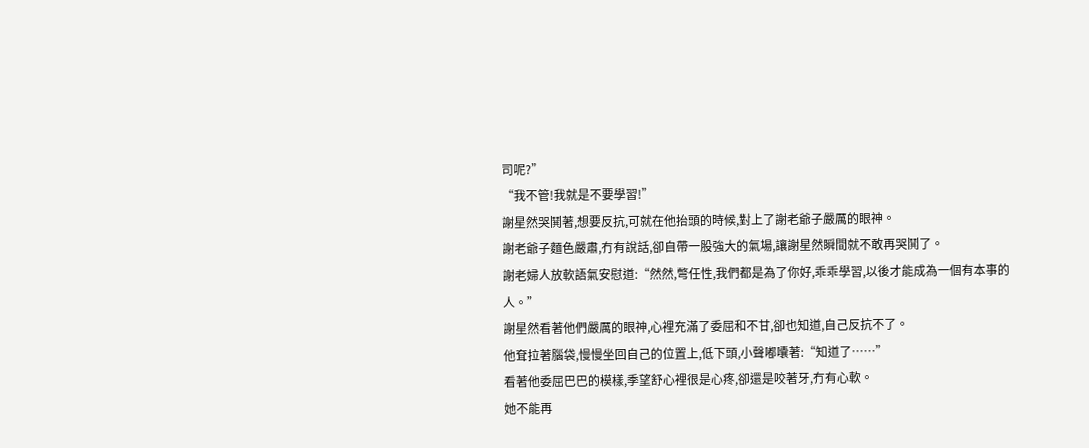司呢?”
“我不管!我就是不要學習!”
謝星然哭鬨著,想要反抗,可就在他抬頭的時候,對上了謝老爺子嚴厲的眼神。
謝老爺子麵色嚴肅,冇有說話,卻自帶一股強大的氣場,讓謝星然瞬間就不敢再哭鬨了。
謝老婦人放軟語氣安慰道:“然然,彆任性,我們都是為了你好,乖乖學習,以後才能成為一個有本事的人。”
謝星然看著他們嚴厲的眼神,心裡充滿了委屈和不甘,卻也知道,自己反抗不了。
他耷拉著腦袋,慢慢坐回自己的位置上,低下頭,小聲嘟囔著:“知道了……”
看著他委屈巴巴的模樣,季望舒心裡很是心疼,卻還是咬著牙,冇有心軟。
她不能再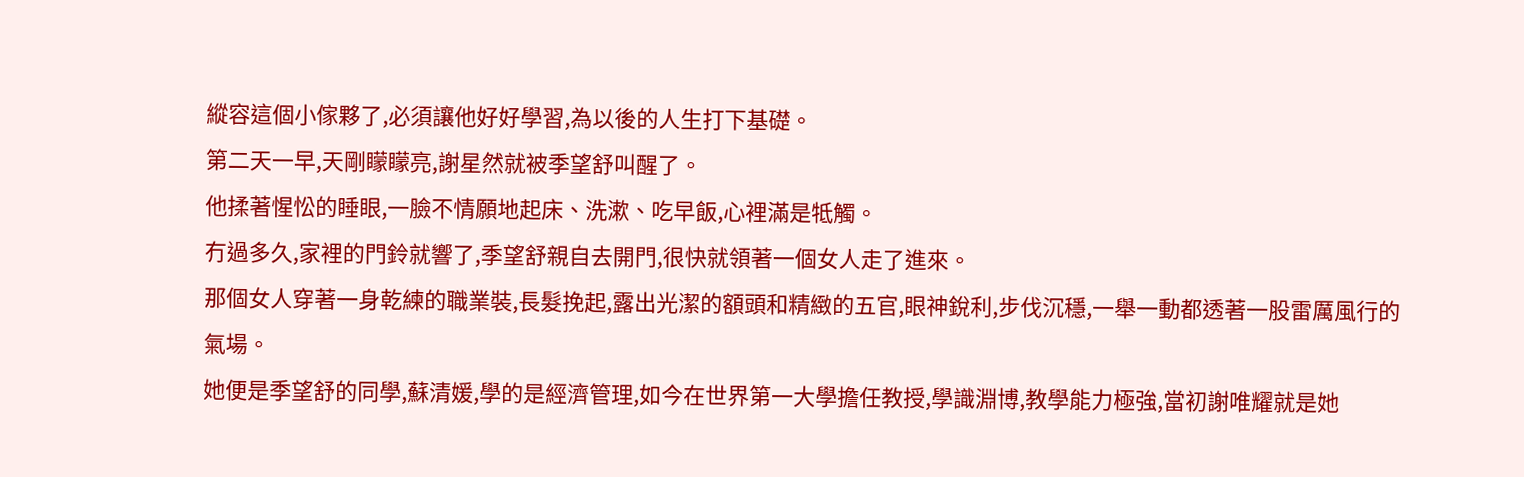縱容這個小傢夥了,必須讓他好好學習,為以後的人生打下基礎。
第二天一早,天剛矇矇亮,謝星然就被季望舒叫醒了。
他揉著惺忪的睡眼,一臉不情願地起床、洗漱、吃早飯,心裡滿是牴觸。
冇過多久,家裡的門鈴就響了,季望舒親自去開門,很快就領著一個女人走了進來。
那個女人穿著一身乾練的職業裝,長髮挽起,露出光潔的額頭和精緻的五官,眼神銳利,步伐沉穩,一舉一動都透著一股雷厲風行的氣場。
她便是季望舒的同學,蘇清媛,學的是經濟管理,如今在世界第一大學擔任教授,學識淵博,教學能力極強,當初謝唯耀就是她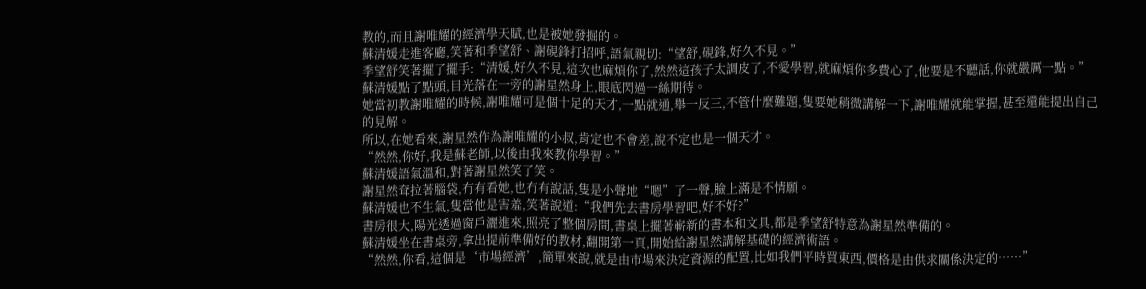教的,而且謝唯耀的經濟學天賦,也是被她發掘的。
蘇清媛走進客廳,笑著和季望舒、謝硯鋒打招呼,語氣親切:“望舒,硯鋒,好久不見。”
季望舒笑著擺了擺手:“清媛,好久不見,這次也麻煩你了,然然這孩子太調皮了,不愛學習,就麻煩你多費心了,他要是不聽話,你就嚴厲一點。”
蘇清媛點了點頭,目光落在一旁的謝星然身上,眼底閃過一絲期待。
她當初教謝唯耀的時候,謝唯耀可是個十足的天才,一點就通,舉一反三,不管什麼難題,隻要她稍微講解一下,謝唯耀就能掌握,甚至還能提出自己的見解。
所以,在她看來,謝星然作為謝唯耀的小叔,肯定也不會差,說不定也是一個天才。
“然然,你好,我是蘇老師,以後由我來教你學習。”
蘇清媛語氣溫和,對著謝星然笑了笑。
謝星然耷拉著腦袋,冇有看她,也冇有說話,隻是小聲地“嗯”了一聲,臉上滿是不情願。
蘇清媛也不生氣,隻當他是害羞,笑著說道:“我們先去書房學習吧,好不好?”
書房很大,陽光透過窗戶灑進來,照亮了整個房間,書桌上擺著嶄新的書本和文具,都是季望舒特意為謝星然準備的。
蘇清媛坐在書桌旁,拿出提前準備好的教材,翻開第一頁,開始給謝星然講解基礎的經濟術語。
“然然,你看,這個是‘市場經濟’,簡單來說,就是由市場來決定資源的配置,比如我們平時買東西,價格是由供求關係決定的……”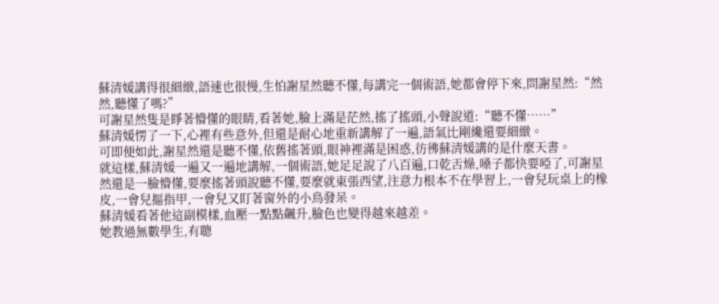蘇清媛講得很細緻,語速也很慢,生怕謝星然聽不懂,每講完一個術語,她都會停下來,問謝星然:“然然,聽懂了嗎?”
可謝星然隻是睜著懵懂的眼睛,看著她,臉上滿是茫然,搖了搖頭,小聲說道:“聽不懂……”
蘇清媛愣了一下,心裡有些意外,但還是耐心地重新講解了一遍,語氣比剛纔還要細緻。
可即便如此,謝星然還是聽不懂,依舊搖著頭,眼神裡滿是困惑,彷彿蘇清媛講的是什麼天書。
就這樣,蘇清媛一遍又一遍地講解,一個術語,她足足說了八百遍,口乾舌燥,嗓子都快要啞了,可謝星然還是一臉懵懂,要麼搖著頭說聽不懂,要麼就東張西望,注意力根本不在學習上,一會兒玩桌上的橡皮,一會兒摳指甲,一會兒又盯著窗外的小鳥發呆。
蘇清媛看著他這副模樣,血壓一點點飆升,臉色也變得越來越差。
她教過無數學生,有聰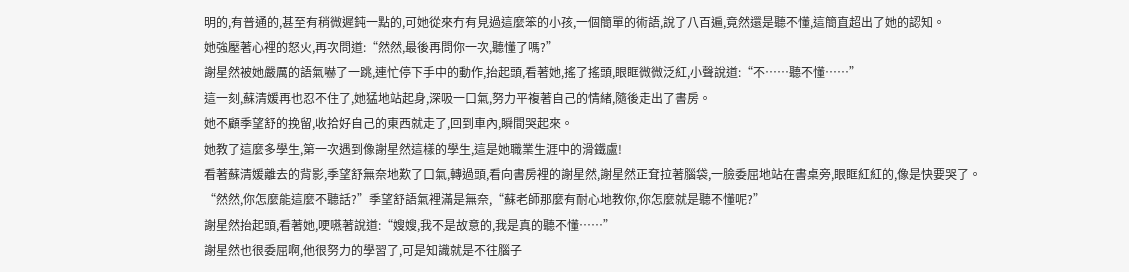明的,有普通的,甚至有稍微遲鈍一點的,可她從來冇有見過這麼笨的小孩,一個簡單的術語,說了八百遍,竟然還是聽不懂,這簡直超出了她的認知。
她強壓著心裡的怒火,再次問道:“然然,最後再問你一次,聽懂了嗎?”
謝星然被她嚴厲的語氣嚇了一跳,連忙停下手中的動作,抬起頭,看著她,搖了搖頭,眼眶微微泛紅,小聲說道:“不……聽不懂……”
這一刻,蘇清媛再也忍不住了,她猛地站起身,深吸一口氣,努力平複著自己的情緒,隨後走出了書房。
她不顧季望舒的挽留,收拾好自己的東西就走了,回到車內,瞬間哭起來。
她教了這麼多學生,第一次遇到像謝星然這樣的學生,這是她職業生涯中的滑鐵盧!
看著蘇清媛離去的背影,季望舒無奈地歎了口氣,轉過頭,看向書房裡的謝星然,謝星然正耷拉著腦袋,一臉委屈地站在書桌旁,眼眶紅紅的,像是快要哭了。
“然然,你怎麼能這麼不聽話?”季望舒語氣裡滿是無奈,“蘇老師那麼有耐心地教你,你怎麼就是聽不懂呢?”
謝星然抬起頭,看著她,哽嚥著說道:“嫂嫂,我不是故意的,我是真的聽不懂……”
謝星然也很委屈啊,他很努力的學習了,可是知識就是不往腦子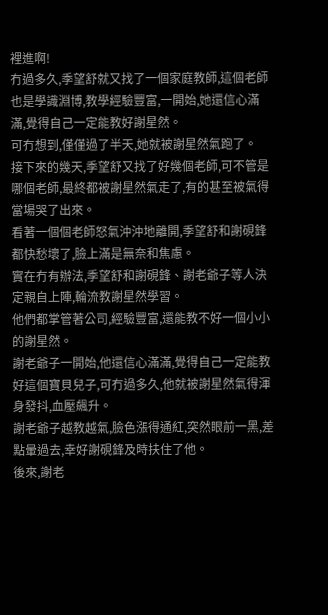裡進啊!
冇過多久,季望舒就又找了一個家庭教師,這個老師也是學識淵博,教學經驗豐富,一開始,她還信心滿滿,覺得自己一定能教好謝星然。
可冇想到,僅僅過了半天,她就被謝星然氣跑了。
接下來的幾天,季望舒又找了好幾個老師,可不管是哪個老師,最終都被謝星然氣走了,有的甚至被氣得當場哭了出來。
看著一個個老師怒氣沖沖地離開,季望舒和謝硯鋒都快愁壞了,臉上滿是無奈和焦慮。
實在冇有辦法,季望舒和謝硯鋒、謝老爺子等人決定親自上陣,輪流教謝星然學習。
他們都掌管著公司,經驗豐富,還能教不好一個小小的謝星然。
謝老爺子一開始,他還信心滿滿,覺得自己一定能教好這個寶貝兒子,可冇過多久,他就被謝星然氣得渾身發抖,血壓飆升。
謝老爺子越教越氣,臉色漲得通紅,突然眼前一黑,差點暈過去,幸好謝硯鋒及時扶住了他。
後來,謝老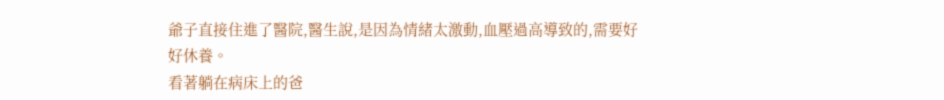爺子直接住進了醫院,醫生說,是因為情緒太激動,血壓過高導致的,需要好好休養。
看著躺在病床上的爸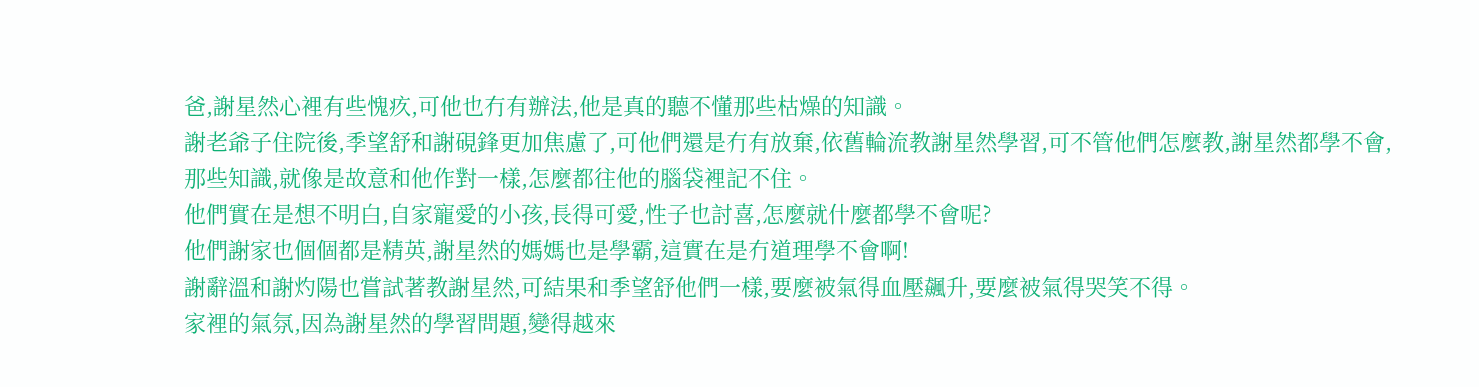爸,謝星然心裡有些愧疚,可他也冇有辦法,他是真的聽不懂那些枯燥的知識。
謝老爺子住院後,季望舒和謝硯鋒更加焦慮了,可他們還是冇有放棄,依舊輪流教謝星然學習,可不管他們怎麼教,謝星然都學不會,那些知識,就像是故意和他作對一樣,怎麼都往他的腦袋裡記不住。
他們實在是想不明白,自家寵愛的小孩,長得可愛,性子也討喜,怎麼就什麼都學不會呢?
他們謝家也個個都是精英,謝星然的媽媽也是學霸,這實在是冇道理學不會啊!
謝辭溫和謝灼陽也嘗試著教謝星然,可結果和季望舒他們一樣,要麼被氣得血壓飆升,要麼被氣得哭笑不得。
家裡的氣氛,因為謝星然的學習問題,變得越來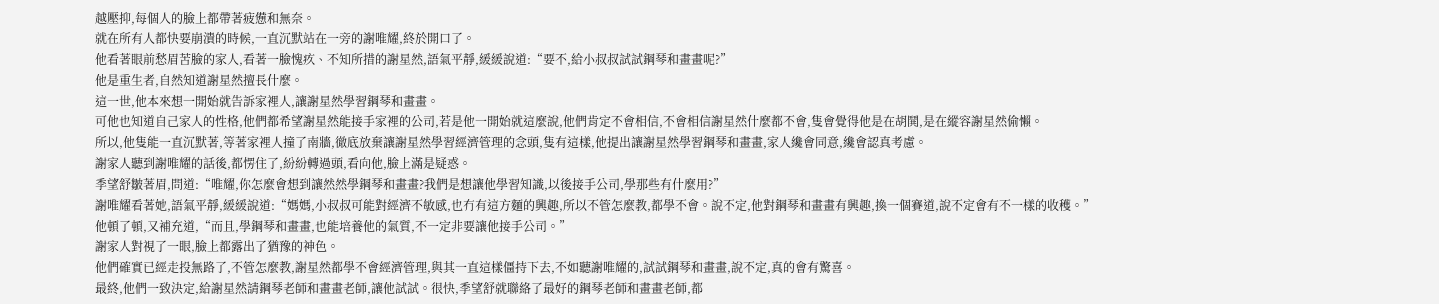越壓抑,每個人的臉上都帶著疲憊和無奈。
就在所有人都快要崩潰的時候,一直沉默站在一旁的謝唯耀,終於開口了。
他看著眼前愁眉苦臉的家人,看著一臉愧疚、不知所措的謝星然,語氣平靜,緩緩說道:“要不,給小叔叔試試鋼琴和畫畫呢?”
他是重生者,自然知道謝星然擅長什麼。
這一世,他本來想一開始就告訴家裡人,讓謝星然學習鋼琴和畫畫。
可他也知道自己家人的性格,他們都希望謝星然能接手家裡的公司,若是他一開始就這麼說,他們肯定不會相信,不會相信謝星然什麼都不會,隻會覺得他是在胡鬨,是在縱容謝星然偷懶。
所以,他隻能一直沉默著,等著家裡人撞了南牆,徹底放棄讓謝星然學習經濟管理的念頭,隻有這樣,他提出讓謝星然學習鋼琴和畫畫,家人纔會同意,纔會認真考慮。
謝家人聽到謝唯耀的話後,都愣住了,紛紛轉過頭,看向他,臉上滿是疑惑。
季望舒皺著眉,問道:“唯耀,你怎麼會想到讓然然學鋼琴和畫畫?我們是想讓他學習知識,以後接手公司,學那些有什麼用?”
謝唯耀看著她,語氣平靜,緩緩說道:“媽媽,小叔叔可能對經濟不敏感,也冇有這方麵的興趣,所以不管怎麼教,都學不會。說不定,他對鋼琴和畫畫有興趣,換一個賽道,說不定會有不一樣的收穫。”
他頓了頓,又補充道,“而且,學鋼琴和畫畫,也能培養他的氣質,不一定非要讓他接手公司。”
謝家人對視了一眼,臉上都露出了猶豫的神色。
他們確實已經走投無路了,不管怎麼教,謝星然都學不會經濟管理,與其一直這樣僵持下去,不如聽謝唯耀的,試試鋼琴和畫畫,說不定,真的會有驚喜。
最終,他們一致決定,給謝星然請鋼琴老師和畫畫老師,讓他試試。很快,季望舒就聯絡了最好的鋼琴老師和畫畫老師,都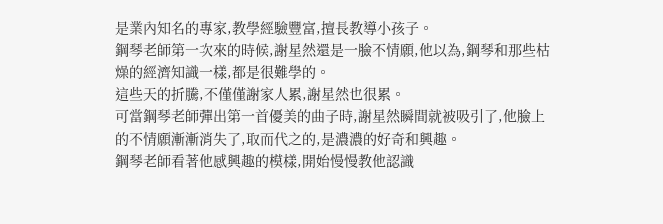是業內知名的專家,教學經驗豐富,擅長教導小孩子。
鋼琴老師第一次來的時候,謝星然還是一臉不情願,他以為,鋼琴和那些枯燥的經濟知識一樣,都是很難學的。
這些天的折騰,不僅僅謝家人累,謝星然也很累。
可當鋼琴老師彈出第一首優美的曲子時,謝星然瞬間就被吸引了,他臉上的不情願漸漸消失了,取而代之的,是濃濃的好奇和興趣。
鋼琴老師看著他感興趣的模樣,開始慢慢教他認識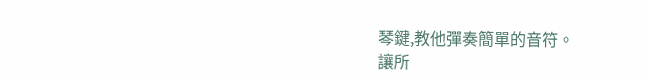琴鍵,教他彈奏簡單的音符。
讓所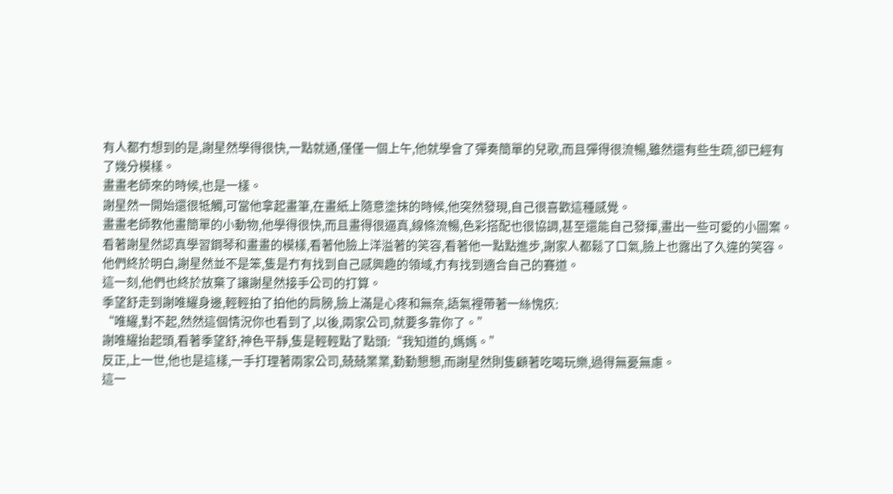有人都冇想到的是,謝星然學得很快,一點就通,僅僅一個上午,他就學會了彈奏簡單的兒歌,而且彈得很流暢,雖然還有些生疏,卻已經有了幾分模樣。
畫畫老師來的時候,也是一樣。
謝星然一開始還很牴觸,可當他拿起畫筆,在畫紙上隨意塗抹的時候,他突然發現,自己很喜歡這種感覺。
畫畫老師教他畫簡單的小動物,他學得很快,而且畫得很逼真,線條流暢,色彩搭配也很協調,甚至還能自己發揮,畫出一些可愛的小圖案。
看著謝星然認真學習鋼琴和畫畫的模樣,看著他臉上洋溢著的笑容,看著他一點點進步,謝家人都鬆了口氣,臉上也露出了久違的笑容。
他們終於明白,謝星然並不是笨,隻是冇有找到自己感興趣的領域,冇有找到適合自己的賽道。
這一刻,他們也終於放棄了讓謝星然接手公司的打算。
季望舒走到謝唯耀身邊,輕輕拍了拍他的肩膀,臉上滿是心疼和無奈,語氣裡帶著一絲愧疚:
“唯耀,對不起,然然這個情況你也看到了,以後,兩家公司,就要多靠你了。”
謝唯耀抬起頭,看著季望舒,神色平靜,隻是輕輕點了點頭:“我知道的,媽媽。”
反正,上一世,他也是這樣,一手打理著兩家公司,兢兢業業,勤勤懇懇,而謝星然則隻顧著吃喝玩樂,過得無憂無慮。
這一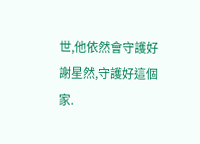世,他依然會守護好謝星然,守護好這個家.